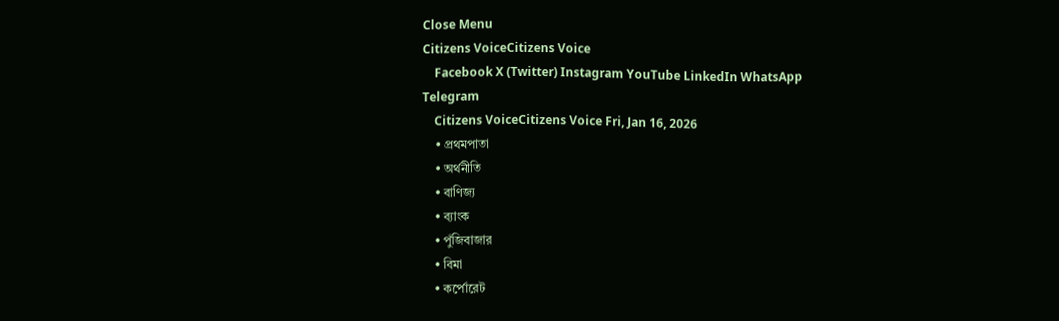Close Menu
Citizens VoiceCitizens Voice
    Facebook X (Twitter) Instagram YouTube LinkedIn WhatsApp Telegram
    Citizens VoiceCitizens Voice Fri, Jan 16, 2026
    • প্রথমপাতা
    • অর্থনীতি
    • বাণিজ্য
    • ব্যাংক
    • পুঁজিবাজার
    • বিমা
    • কর্পোরেট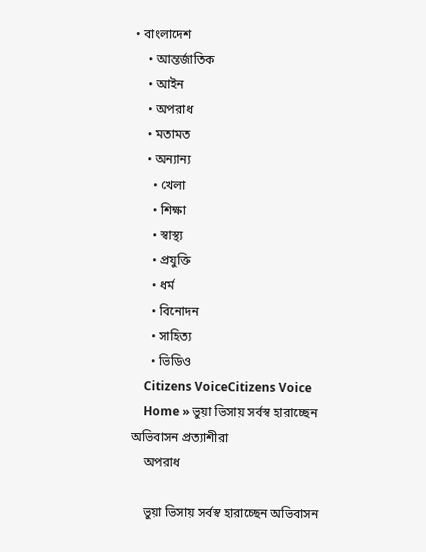• বাংলাদেশ
    • আন্তর্জাতিক
    • আইন
    • অপরাধ
    • মতামত
    • অন্যান্য
      • খেলা
      • শিক্ষা
      • স্বাস্থ্য
      • প্রযুক্তি
      • ধর্ম
      • বিনোদন
      • সাহিত্য
      • ভিডিও
    Citizens VoiceCitizens Voice
    Home » ভুয়া ভিসায় সর্বস্ব হারাচ্ছেন অভিবাসন প্রত্যাশীরা
    অপরাধ

    ভুয়া ভিসায় সর্বস্ব হারাচ্ছেন অভিবাসন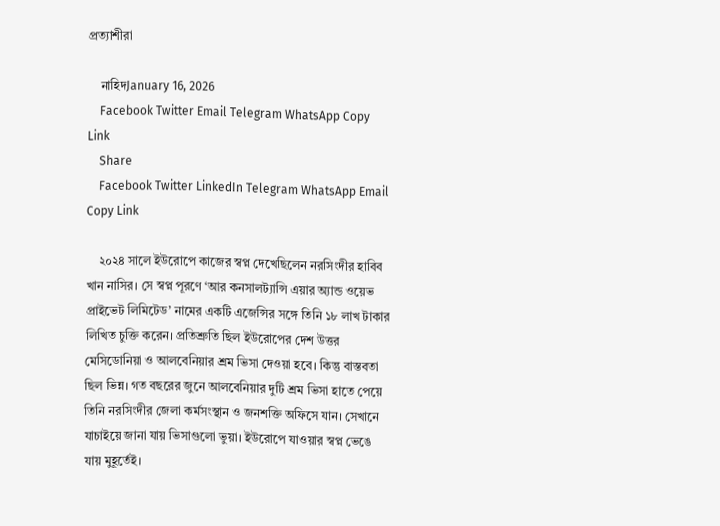প্রত্যাশীরা

    নাহিদJanuary 16, 2026
    Facebook Twitter Email Telegram WhatsApp Copy Link
    Share
    Facebook Twitter LinkedIn Telegram WhatsApp Email Copy Link

    ২০২৪ সালে ইউরোপে কাজের স্বপ্ন দেখেছিলেন নরসিংদীর হাবিব খান নাসির। সে স্বপ্ন পূরণে ‘আর কনসালট্যান্সি এয়ার অ্যান্ড ওয়েভ প্রাইভেট লিমিটেড’ নামের একটি এজেন্সির সঙ্গে তিনি ১৮ লাখ টাকার লিখিত চুক্তি করেন। প্রতিশ্রুতি ছিল ইউরোপের দেশ উত্তর মেসিডোনিয়া ও আলবেনিয়ার শ্রম ভিসা দেওয়া হবে। কিন্তু বাস্তবতা ছিল ভিন্ন। গত বছরের জুনে আলবেনিয়ার দুটি শ্রম ভিসা হাতে পেয়ে তিনি নরসিংদীর জেলা কর্মসংস্থান ও জনশক্তি অফিসে যান। সেখানে যাচাইয়ে জানা যায় ভিসাগুলো ভুয়া। ইউরোপে যাওয়ার স্বপ্ন ভেঙে যায় মুহূর্তেই।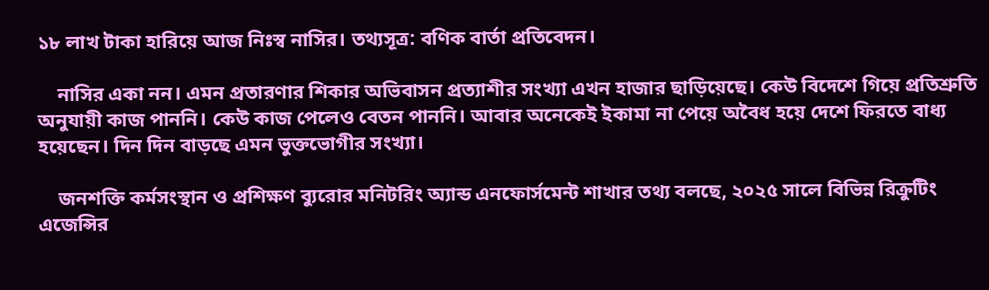১৮ লাখ টাকা হারিয়ে আজ নিঃস্ব নাসির। তথ্যসূত্র: বণিক বার্তা প্রতিবেদন।

    নাসির একা নন। এমন প্রতারণার শিকার অভিবাসন প্রত্যাশীর সংখ্যা এখন হাজার ছাড়িয়েছে। কেউ বিদেশে গিয়ে প্রতিশ্রুতি অনুযায়ী কাজ পাননি। কেউ কাজ পেলেও বেতন পাননি। আবার অনেকেই ইকামা না পেয়ে অবৈধ হয়ে দেশে ফিরতে বাধ্য হয়েছেন। দিন দিন বাড়ছে এমন ভুক্তভোগীর সংখ্যা।

    জনশক্তি কর্মসংস্থান ও প্রশিক্ষণ ব্যুরোর মনিটরিং অ্যান্ড এনফোর্সমেন্ট শাখার তথ্য বলছে, ২০২৫ সালে বিভিন্ন রিক্রুটিং এজেন্সির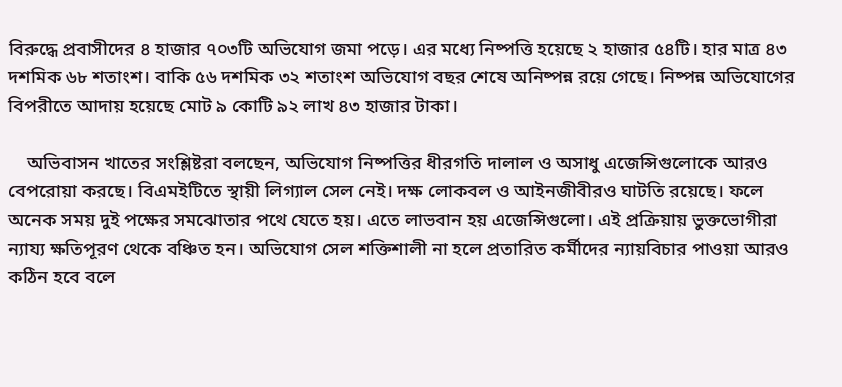বিরুদ্ধে প্রবাসীদের ৪ হাজার ৭০৩টি অভিযোগ জমা পড়ে। এর মধ্যে নিষ্পত্তি হয়েছে ২ হাজার ৫৪টি। হার মাত্র ৪৩ দশমিক ৬৮ শতাংশ। বাকি ৫৬ দশমিক ৩২ শতাংশ অভিযোগ বছর শেষে অনিষ্পন্ন রয়ে গেছে। নিষ্পন্ন অভিযোগের বিপরীতে আদায় হয়েছে মোট ৯ কোটি ৯২ লাখ ৪৩ হাজার টাকা।

    অভিবাসন খাতের সংশ্লিষ্টরা বলছেন, অভিযোগ নিষ্পত্তির ধীরগতি দালাল ও অসাধু এজেন্সিগুলোকে আরও বেপরোয়া করছে। বিএমইটিতে স্থায়ী লিগ্যাল সেল নেই। দক্ষ লোকবল ও আইনজীবীরও ঘাটতি রয়েছে। ফলে অনেক সময় দুই পক্ষের সমঝোতার পথে যেতে হয়। এতে লাভবান হয় এজেন্সিগুলো। এই প্রক্রিয়ায় ভুক্তভোগীরা ন্যায্য ক্ষতিপূরণ থেকে বঞ্চিত হন। অভিযোগ সেল শক্তিশালী না হলে প্রতারিত কর্মীদের ন্যায়বিচার পাওয়া আরও কঠিন হবে বলে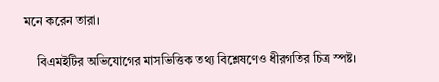মনে করেন তারা।

    বিএমইটির অভিযোগের মাসভিত্তিক তথ্য বিশ্লেষণেও ধীরগতির চিত্র স্পষ্ট।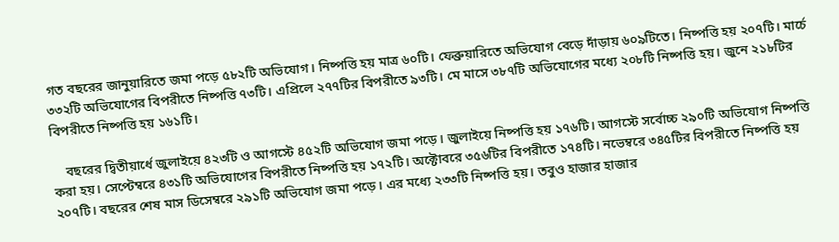গত বছরের জানুয়ারিতে জমা পড়ে ৫৮২টি অভিযোগ। নিষ্পত্তি হয় মাত্র ৬০টি। ফেব্রুয়ারিতে অভিযোগ বেড়ে দাঁড়ায় ৬০৯টিতে। নিষ্পত্তি হয় ২০৭টি। মার্চে ৩৩২টি অভিযোগের বিপরীতে নিষ্পত্তি ৭৩টি। এপ্রিলে ২৭৭টির বিপরীতে ৯৩টি। মে মাসে ৩৮৭টি অভিযোগের মধ্যে ২০৮টি নিষ্পত্তি হয়। জুনে ২১৮টির বিপরীতে নিষ্পত্তি হয় ১৬১টি।

    বছরের দ্বিতীয়ার্ধে জুলাইয়ে ৪২৩টি ও আগস্টে ৪৫২টি অভিযোগ জমা পড়ে। জুলাইয়ে নিষ্পত্তি হয় ১৭৬টি। আগস্টে সর্বোচ্চ ২৯০টি অভিযোগ নিষ্পত্তি করা হয়। সেপ্টেম্বরে ৪৩১টি অভিযোগের বিপরীতে নিষ্পত্তি হয় ১৭২টি। অক্টোবরে ৩৫৬টির বিপরীতে ১৭৪টি। নভেম্বরে ৩৪৫টির বিপরীতে নিষ্পত্তি হয় ২০৭টি। বছরের শেষ মাস ডিসেম্বরে ২৯১টি অভিযোগ জমা পড়ে। এর মধ্যে ২৩৩টি নিষ্পত্তি হয়। তবুও হাজার হাজার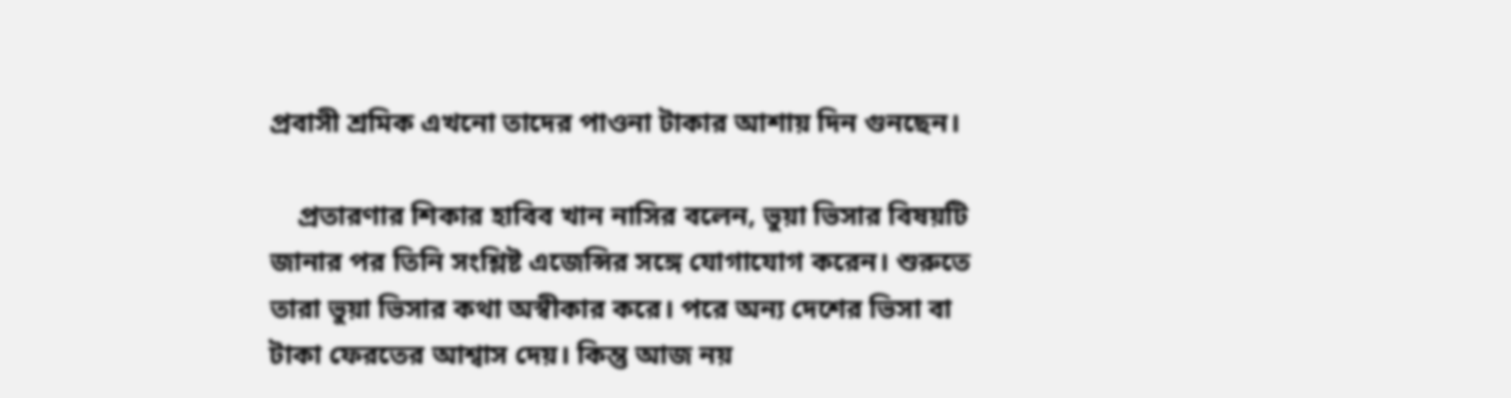প্রবাসী শ্রমিক এখনো তাদের পাওনা টাকার আশায় দিন গুনছেন।

    প্রতারণার শিকার হাবিব খান নাসির বলেন, ভুয়া ভিসার বিষয়টি জানার পর তিনি সংশ্লিষ্ট এজেন্সির সঙ্গে যোগাযোগ করেন। শুরুতে তারা ভুয়া ভিসার কথা অস্বীকার করে। পরে অন্য দেশের ভিসা বা টাকা ফেরতের আশ্বাস দেয়। কিন্তু আজ নয়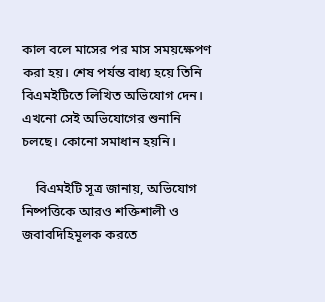কাল বলে মাসের পর মাস সময়ক্ষেপণ করা হয়। শেষ পর্যন্ত বাধ্য হয়ে তিনি বিএমইটিতে লিখিত অভিযোগ দেন। এখনো সেই অভিযোগের শুনানি চলছে। কোনো সমাধান হয়নি।

    বিএমইটি সূত্র জানায়, অভিযোগ নিষ্পত্তিকে আরও শক্তিশালী ও জবাবদিহিমূলক করতে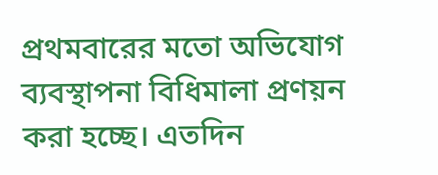প্রথমবারের মতো অভিযোগ ব্যবস্থাপনা বিধিমালা প্রণয়ন করা হচ্ছে। এতদিন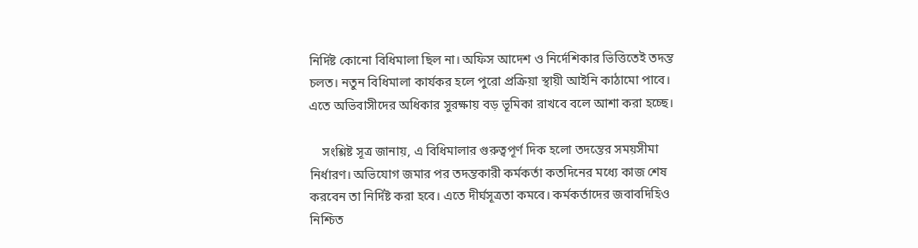নির্দিষ্ট কোনো বিধিমালা ছিল না। অফিস আদেশ ও নির্দেশিকার ভিত্তিতেই তদন্ত চলত। নতুন বিধিমালা কার্যকর হলে পুরো প্রক্রিয়া স্থায়ী আইনি কাঠামো পাবে। এতে অভিবাসীদের অধিকার সুরক্ষায় বড় ভূমিকা রাখবে বলে আশা করা হচ্ছে।

    সংশ্লিষ্ট সূত্র জানায়, এ বিধিমালার গুরুত্বপূর্ণ দিক হলো তদন্তের সময়সীমা নির্ধারণ। অভিযোগ জমার পর তদন্তকারী কর্মকর্তা কতদিনের মধ্যে কাজ শেষ করবেন তা নির্দিষ্ট করা হবে। এতে দীর্ঘসূত্রতা কমবে। কর্মকর্তাদের জবাবদিহিও নিশ্চিত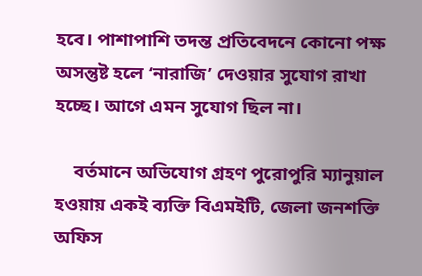হবে। পাশাপাশি তদন্ত প্রতিবেদনে কোনো পক্ষ অসন্তুষ্ট হলে ‘নারাজি’ দেওয়ার সুযোগ রাখা হচ্ছে। আগে এমন সুযোগ ছিল না।

    বর্তমানে অভিযোগ গ্রহণ পুরোপুরি ম্যানুয়াল হওয়ায় একই ব্যক্তি বিএমইটি, জেলা জনশক্তি অফিস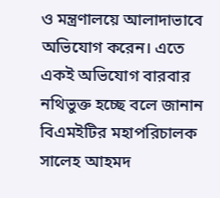ও মন্ত্রণালয়ে আলাদাভাবে অভিযোগ করেন। এতে একই অভিযোগ বারবার নথিভুক্ত হচ্ছে বলে জানান বিএমইটির মহাপরিচালক সালেহ আহমদ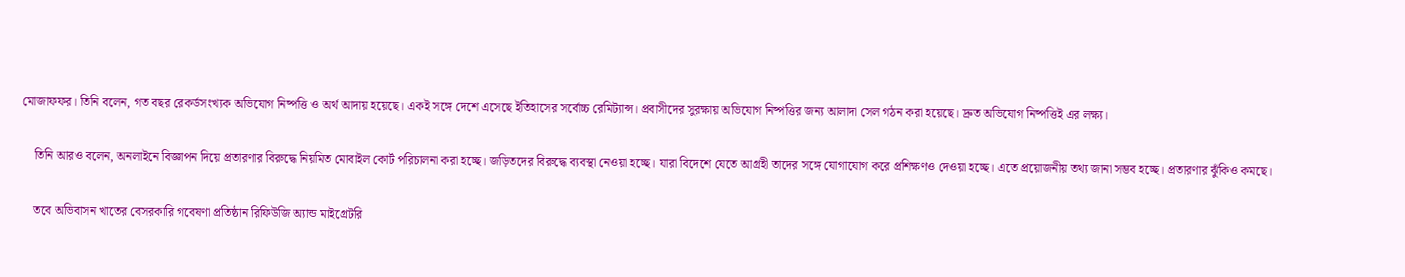মোজাফফর। তিনি বলেন, গত বছর রেকর্ডসংখ্যক অভিযোগ নিষ্পত্তি ও অর্থ আদায় হয়েছে। একই সঙ্গে দেশে এসেছে ইতিহাসের সর্বোচ্চ রেমিট্যান্স। প্রবাসীদের সুরক্ষায় অভিযোগ নিষ্পত্তির জন্য আলাদা সেল গঠন করা হয়েছে। দ্রুত অভিযোগ নিষ্পত্তিই এর লক্ষ্য।

    তিনি আরও বলেন, অনলাইনে বিজ্ঞাপন দিয়ে প্রতারণার বিরুদ্ধে নিয়মিত মোবাইল কোর্ট পরিচালনা করা হচ্ছে। জড়িতদের বিরুদ্ধে ব্যবস্থা নেওয়া হচ্ছে। যারা বিদেশে যেতে আগ্রহী তাদের সঙ্গে যোগাযোগ করে প্রশিক্ষণও দেওয়া হচ্ছে। এতে প্রয়োজনীয় তথ্য জানা সম্ভব হচ্ছে। প্রতারণার ঝুঁকিও কমছে।

    তবে অভিবাসন খাতের বেসরকারি গবেষণা প্রতিষ্ঠান রিফিউজি অ্যান্ড মাইগ্রেটরি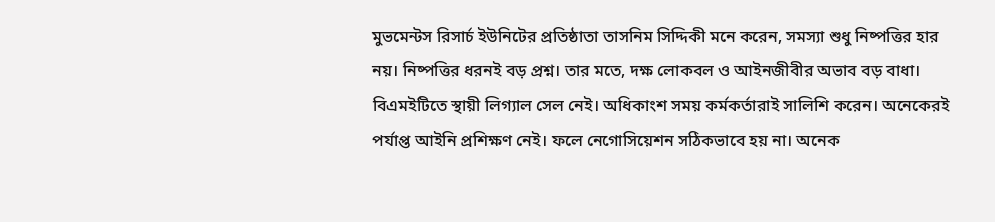মুভমেন্টস রিসার্চ ইউনিটের প্রতিষ্ঠাতা তাসনিম সিদ্দিকী মনে করেন, সমস্যা শুধু নিষ্পত্তির হার নয়। নিষ্পত্তির ধরনই বড় প্রশ্ন। তার মতে, দক্ষ লোকবল ও আইনজীবীর অভাব বড় বাধা। বিএমইটিতে স্থায়ী লিগ্যাল সেল নেই। অধিকাংশ সময় কর্মকর্তারাই সালিশি করেন। অনেকেরই পর্যাপ্ত আইনি প্রশিক্ষণ নেই। ফলে নেগোসিয়েশন সঠিকভাবে হয় না। অনেক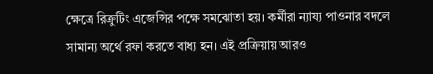ক্ষেত্রে রিক্রুটিং এজেন্সির পক্ষে সমঝোতা হয়। কর্মীরা ন্যায্য পাওনার বদলে সামান্য অর্থে রফা করতে বাধ্য হন। এই প্রক্রিয়ায় আরও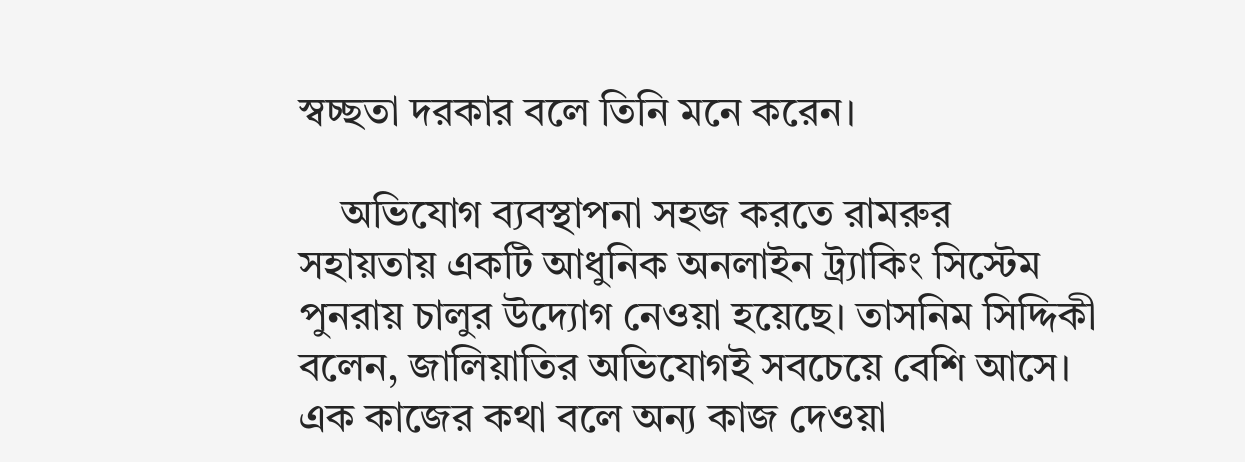স্বচ্ছতা দরকার বলে তিনি মনে করেন।

    অভিযোগ ব্যবস্থাপনা সহজ করতে রামরুর সহায়তায় একটি আধুনিক অনলাইন ট্র্যাকিং সিস্টেম পুনরায় চালুর উদ্যোগ নেওয়া হয়েছে। তাসনিম সিদ্দিকী বলেন, জালিয়াতির অভিযোগই সবচেয়ে বেশি আসে। এক কাজের কথা বলে অন্য কাজ দেওয়া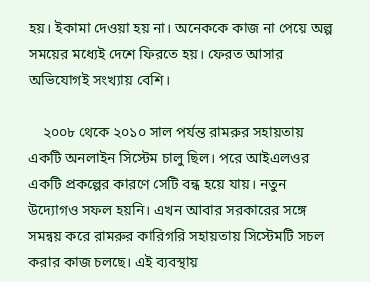হয়। ইকামা দেওয়া হয় না। অনেককে কাজ না পেয়ে অল্প সময়ের মধ্যেই দেশে ফিরতে হয়। ফেরত আসার অভিযোগই সংখ্যায় বেশি।

    ২০০৮ থেকে ২০১০ সাল পর্যন্ত রামরুর সহায়তায় একটি অনলাইন সিস্টেম চালু ছিল। পরে আইএলওর একটি প্রকল্পের কারণে সেটি বন্ধ হয়ে যায়। নতুন উদ্যোগও সফল হয়নি। এখন আবার সরকারের সঙ্গে সমন্বয় করে রামরুর কারিগরি সহায়তায় সিস্টেমটি সচল করার কাজ চলছে। এই ব্যবস্থায়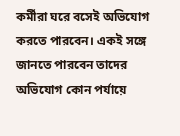কর্মীরা ঘরে বসেই অভিযোগ করতে পারবেন। একই সঙ্গে জানতে পারবেন তাদের অভিযোগ কোন পর্যায়ে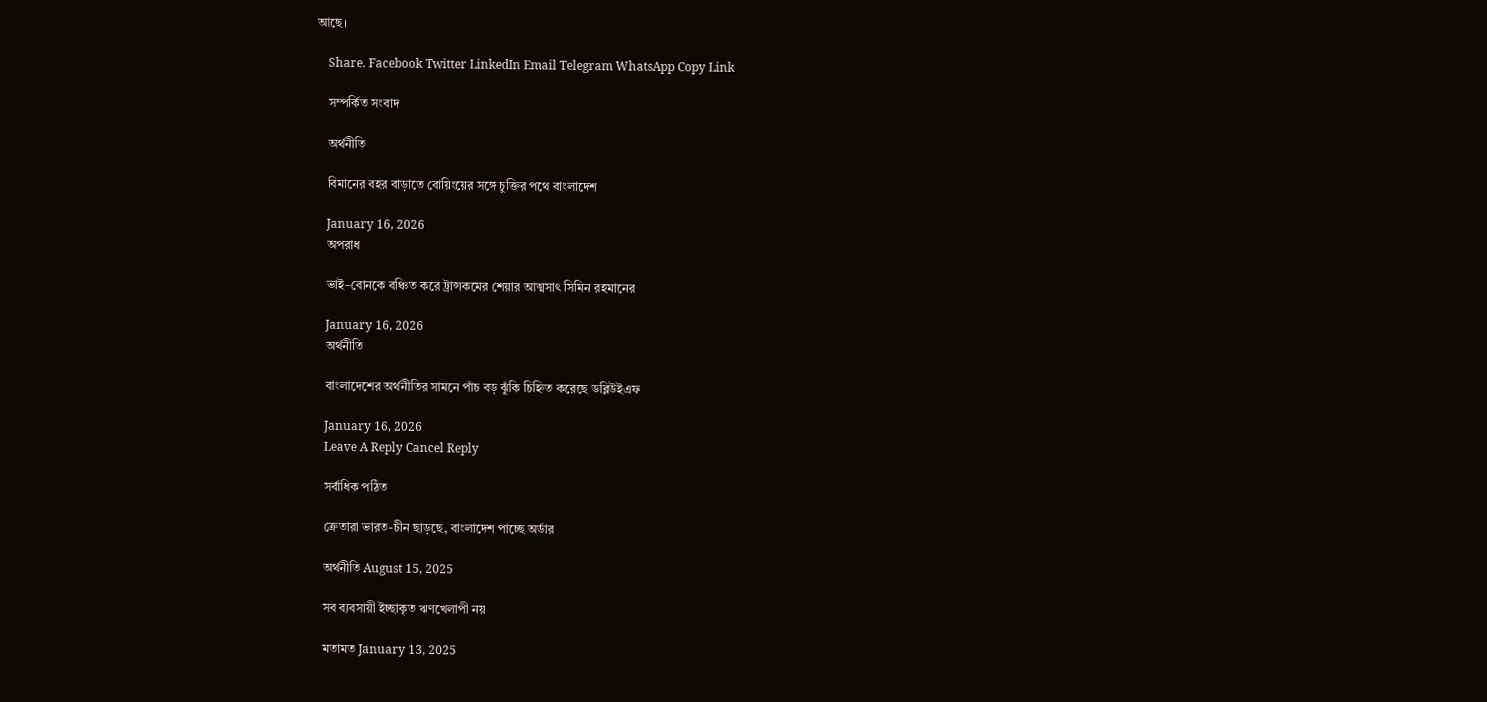আছে।

    Share. Facebook Twitter LinkedIn Email Telegram WhatsApp Copy Link

    সম্পর্কিত সংবাদ

    অর্থনীতি

    বিমানের বহর বাড়াতে বোয়িংয়ের সঙ্গে চুক্তির পথে বাংলাদেশ

    January 16, 2026
    অপরাধ

    ভাই–বোনকে বঞ্চিত করে ট্রান্সকমের শেয়ার আত্মসাৎ সিমিন রহমানের

    January 16, 2026
    অর্থনীতি

    বাংলাদেশের অর্থনীতির সামনে পাঁচ বড় ঝুঁকি চিহ্নিত করেছে ডব্লিউইএফ

    January 16, 2026
    Leave A Reply Cancel Reply

    সর্বাধিক পঠিত

    ক্রেতারা ভারত-চীন ছাড়ছে, বাংলাদেশ পাচ্ছে অর্ডার

    অর্থনীতি August 15, 2025

    সব ব্যবসায়ী ইচ্ছাকৃত ঋণখেলাপী নয়

    মতামত January 13, 2025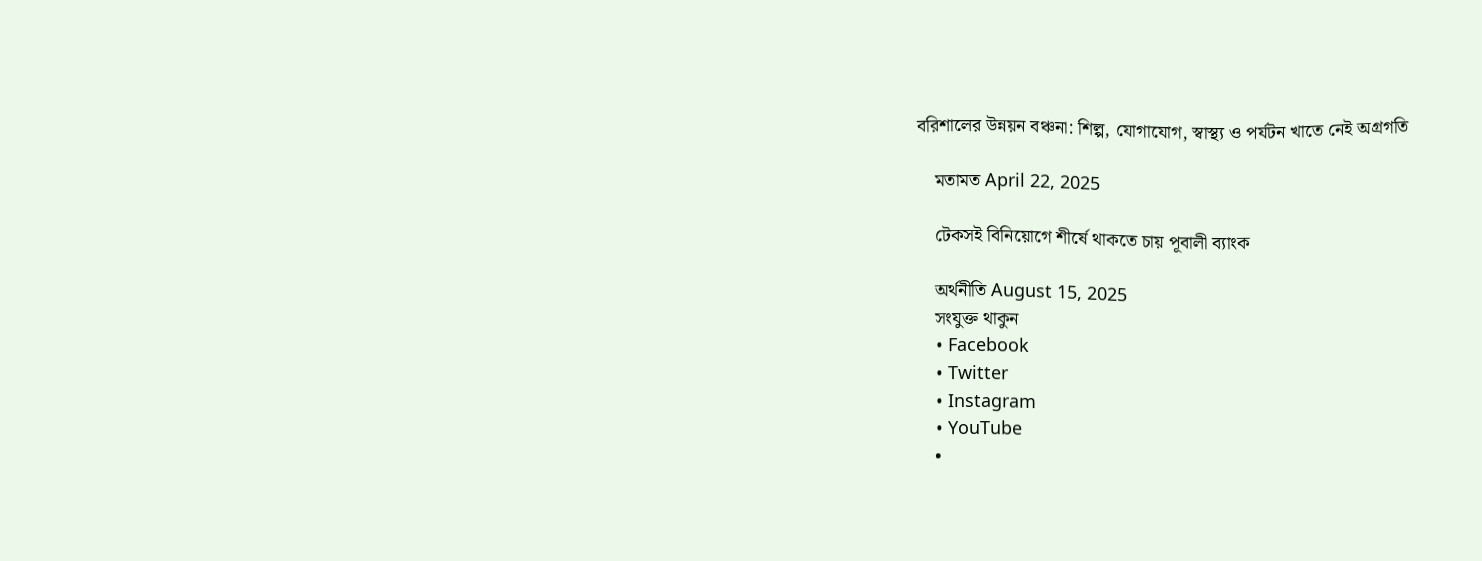বরিশালের উন্নয়ন বঞ্চনা: শিল্প, যোগাযোগ, স্বাস্থ্য ও পর্যটন খাতে নেই অগ্রগতি

    মতামত April 22, 2025

    টেকসই বিনিয়োগে শীর্ষে থাকতে চায় পূবালী ব্যাংক

    অর্থনীতি August 15, 2025
    সংযুক্ত থাকুন
    • Facebook
    • Twitter
    • Instagram
    • YouTube
    •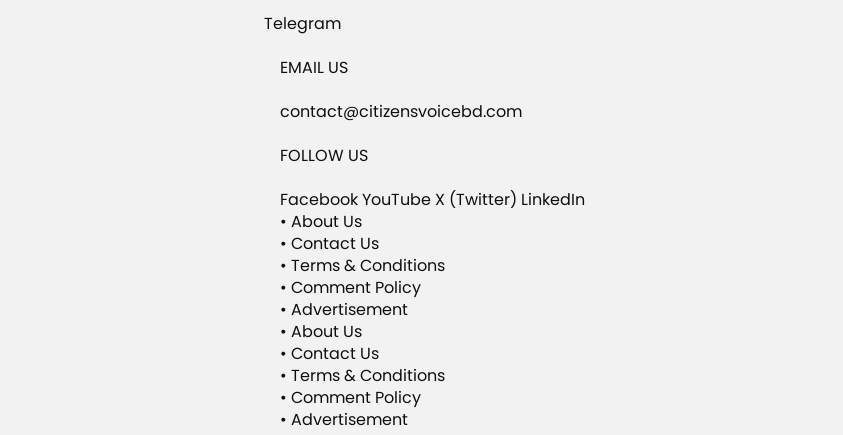Telegram

    EMAIL US

    contact@citizensvoicebd.com

    FOLLOW US

    Facebook YouTube X (Twitter) LinkedIn
    • About Us
    • Contact Us
    • Terms & Conditions
    • Comment Policy
    • Advertisement
    • About Us
    • Contact Us
    • Terms & Conditions
    • Comment Policy
    • Advertisement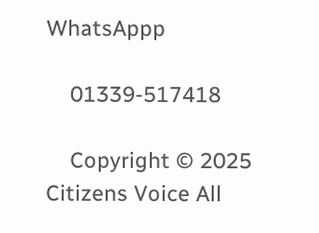WhatsAppp

    01339-517418

    Copyright © 2025 Citizens Voice All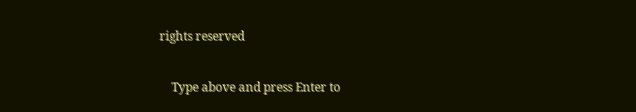rights reserved

    Type above and press Enter to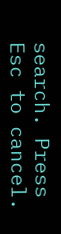search. Press Esc to cancel.